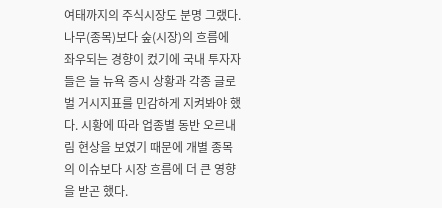여태까지의 주식시장도 분명 그랬다. 나무(종목)보다 숲(시장)의 흐름에 좌우되는 경향이 컸기에 국내 투자자들은 늘 뉴욕 증시 상황과 각종 글로벌 거시지표를 민감하게 지켜봐야 했다. 시황에 따라 업종별 동반 오르내림 현상을 보였기 때문에 개별 종목의 이슈보다 시장 흐름에 더 큰 영향을 받곤 했다.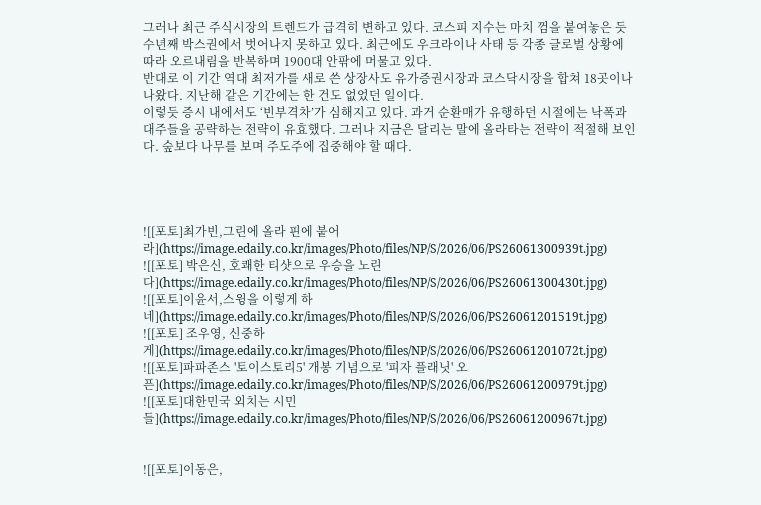그러나 최근 주식시장의 트렌드가 급격히 변하고 있다. 코스피 지수는 마치 껌을 붙여놓은 듯 수년째 박스권에서 벗어나지 못하고 있다. 최근에도 우크라이나 사태 등 각종 글로벌 상황에 따라 오르내림을 반복하며 1900대 안팎에 머물고 있다.
반대로 이 기간 역대 최저가를 새로 쓴 상장사도 유가증권시장과 코스닥시장을 합쳐 18곳이나 나왔다. 지난해 같은 기간에는 한 건도 없었던 일이다.
이렇듯 증시 내에서도 ‘빈부격차’가 심해지고 있다. 과거 순환매가 유행하던 시절에는 낙폭과대주들을 공략하는 전략이 유효했다. 그러나 지금은 달리는 말에 올라타는 전략이 적절해 보인다. 숲보다 나무를 보며 주도주에 집중해야 할 때다.




![[포토]최가빈,그린에 올라 핀에 붙어라](https://image.edaily.co.kr/images/Photo/files/NP/S/2026/06/PS26061300939t.jpg)
![[포토] 박은신, 호쾌한 티샷으로 우승을 노린다](https://image.edaily.co.kr/images/Photo/files/NP/S/2026/06/PS26061300430t.jpg)
![[포토]이윤서,스윙을 이렇게 하네](https://image.edaily.co.kr/images/Photo/files/NP/S/2026/06/PS26061201519t.jpg)
![[포토] 조우영, 신중하게](https://image.edaily.co.kr/images/Photo/files/NP/S/2026/06/PS26061201072t.jpg)
![[포토]파파존스 '토이스토리5' 개봉 기념으로 '피자 플래닛' 오픈](https://image.edaily.co.kr/images/Photo/files/NP/S/2026/06/PS26061200979t.jpg)
![[포토]대한민국 외치는 시민들](https://image.edaily.co.kr/images/Photo/files/NP/S/2026/06/PS26061200967t.jpg)


![[포토]이동은,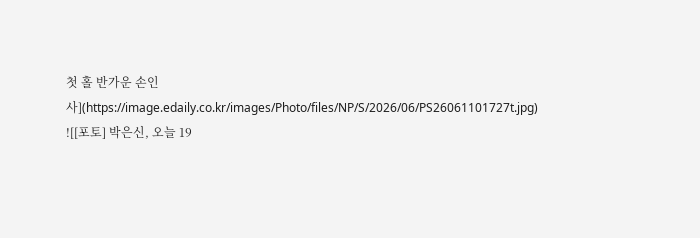첫 홀 반가운 손인사](https://image.edaily.co.kr/images/Photo/files/NP/S/2026/06/PS26061101727t.jpg)
![[포토] 박은신, 오늘 19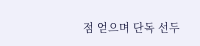점 얻으며 단독 선두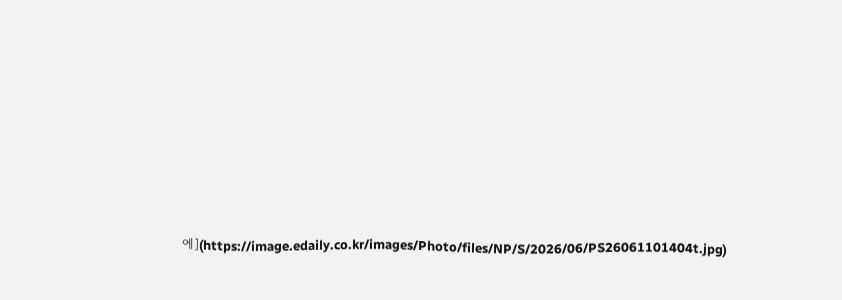에](https://image.edaily.co.kr/images/Photo/files/NP/S/2026/06/PS26061101404t.jpg)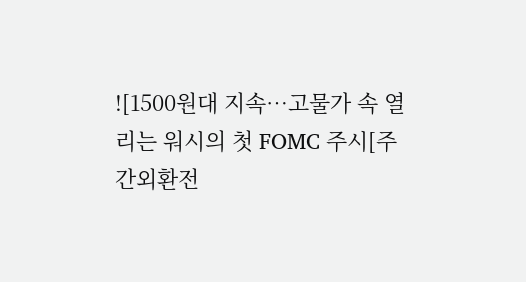![1500원대 지속…고물가 속 열리는 워시의 첫 FOMC 주시[주간외환전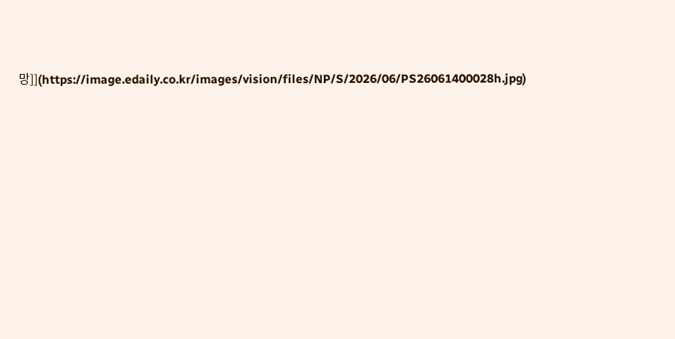망]](https://image.edaily.co.kr/images/vision/files/NP/S/2026/06/PS26061400028h.jpg)